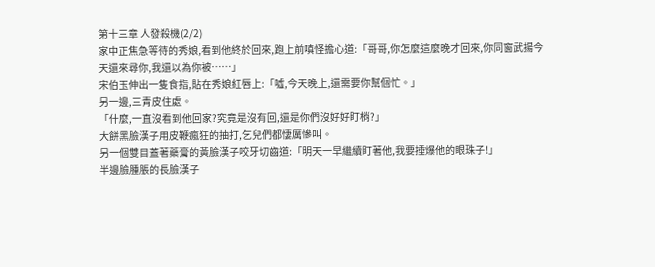第十三章 人發殺機(2/2)
家中正焦急等待的秀娘,看到他終於回來,跑上前嗔怪擔心道:「哥哥,你怎麼這麼晚才回來,你同窗武揚今天還來尋你,我還以為你被……」
宋伯玉伸出一隻食指,貼在秀娘紅唇上:「噓,今天晚上,還需要你幫個忙。」
另一邊,三青皮住處。
「什麼,一直沒看到他回家?究竟是沒有回,還是你們沒好好盯梢?」
大餅黑臉漢子用皮鞭瘋狂的抽打,乞兒們都悽厲慘叫。
另一個雙目蓋著藥膏的黃臉漢子咬牙切齒道:「明天一早繼續盯著他,我要捶爆他的眼珠子!」
半邊臉腫脹的長臉漢子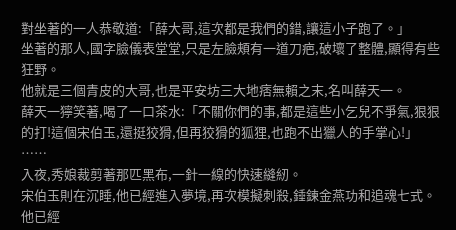對坐著的一人恭敬道:「薛大哥,這次都是我們的錯,讓這小子跑了。」
坐著的那人,國字臉儀表堂堂,只是左臉頰有一道刀疤,破壞了整體,顯得有些狂野。
他就是三個青皮的大哥,也是平安坊三大地痞無賴之末,名叫薛天一。
薛天一獰笑著,喝了一口茶水:「不關你們的事,都是這些小乞兒不爭氣,狠狠的打!這個宋伯玉,還挺狡猾,但再狡猾的狐狸,也跑不出獵人的手掌心!」
……
入夜,秀娘裁剪著那匹黑布,一針一線的快速縫紉。
宋伯玉則在沉睡,他已經進入夢境,再次模擬刺殺,錘鍊金燕功和追魂七式。
他已經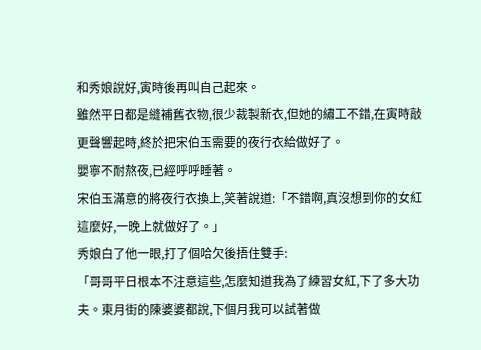和秀娘說好,寅時後再叫自己起來。
雖然平日都是縫補舊衣物,很少裁製新衣,但她的繡工不錯,在寅時敲更聲響起時,終於把宋伯玉需要的夜行衣給做好了。
嬰寧不耐熬夜,已經呼呼睡著。
宋伯玉滿意的將夜行衣換上,笑著說道:「不錯啊,真沒想到你的女紅這麼好,一晚上就做好了。」
秀娘白了他一眼,打了個哈欠後捂住雙手:
「哥哥平日根本不注意這些,怎麼知道我為了練習女紅,下了多大功夫。東月街的陳婆婆都說,下個月我可以試著做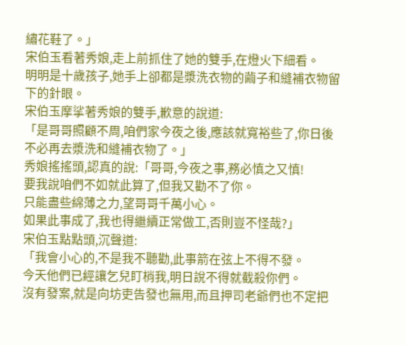繡花鞋了。」
宋伯玉看著秀娘,走上前抓住了她的雙手,在燈火下細看。
明明是十歲孩子,她手上卻都是漿洗衣物的繭子和縫補衣物留下的針眼。
宋伯玉摩挲著秀娘的雙手,歉意的說道:
「是哥哥照顧不周,咱們家今夜之後,應該就寬裕些了,你日後不必再去漿洗和縫補衣物了。」
秀娘搖搖頭,認真的說:「哥哥,今夜之事,務必慎之又慎!
要我說咱們不如就此算了,但我又勸不了你。
只能盡些綿薄之力,望哥哥千萬小心。
如果此事成了,我也得繼續正常做工,否則豈不怪哉?」
宋伯玉點點頭,沉聲道:
「我會小心的,不是我不聽勸,此事箭在弦上不得不發。
今天他們已經讓乞兒盯梢我,明日說不得就截殺你們。
沒有發案,就是向坊吏告發也無用,而且押司老爺們也不定把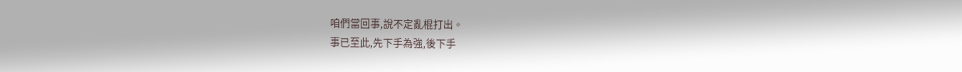咱們當回事,說不定亂棍打出。
事已至此,先下手為強,後下手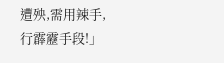遭殃,需用辣手,行霹靂手段!」